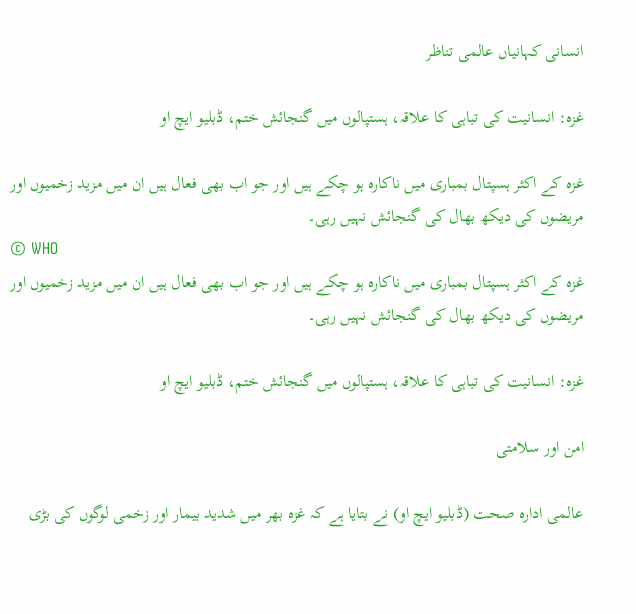انسانی کہانیاں عالمی تناظر

غزہ: انسانیت کی تباہی کا علاقہ، ہستپالوں میں گنجائش ختم، ڈبلیو ایچ او

غزہ کے اکثر ہسپتال بمباری میں ناکارہ ہو چکے ہیں اور جو اب بھی فعال ہیں ان میں مزید زخمیوں اور مریضوں کی دیکھ بھال کی گنجائش نہیں رہی۔
© WHO
غزہ کے اکثر ہسپتال بمباری میں ناکارہ ہو چکے ہیں اور جو اب بھی فعال ہیں ان میں مزید زخمیوں اور مریضوں کی دیکھ بھال کی گنجائش نہیں رہی۔

غزہ: انسانیت کی تباہی کا علاقہ، ہستپالوں میں گنجائش ختم، ڈبلیو ایچ او

امن اور سلامتی

عالمی ادارہ صحت (ڈبلیو ایچ او) نے بتایا ہے کہ غزہ بھر میں شدید بیمار اور زخمی لوگوں کی بڑی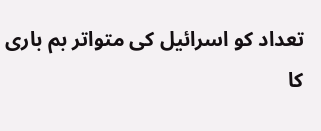تعداد کو اسرائیل کی متواتر بم باری کا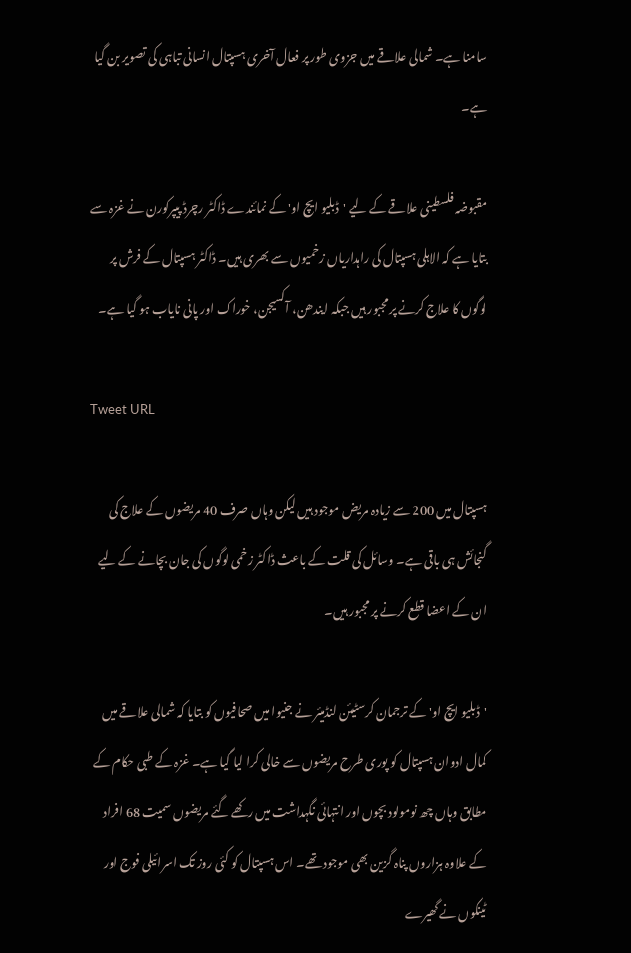سامنا ہے۔ شمالی علاقے میں جزوی طور پر فعال آخری ہسپتال انسانی تباہی کی تصویر بن گیا ہے۔

مقبوضہ فلسطینی علاقے کے لیے 'ڈبلیو ایچ او' کے نمائندے ڈاکٹر رچرڈ پیپرکورن نے غزہ سے بتایا ہے کہ الاہلی ہسپتال کی راہداریاں زخمیوں سے بھری ہیں۔ ڈاکٹر ہسپتال کے فرش پر لوگوں کا علاج کرنے پر مجبور ہیں جبکہ ایندھن، آکسیجن، خوراک اور پانی نایاب ہو گیا ہے۔

Tweet URL

ہسپتال میں 200 سے زیادہ مریض موجود ہیں لیکن وہاں صرف 40 مریضوں کے علاج کی گنجائش ہی باقی ہے۔ وسائل کی قلت کے باعث ڈاکٹر زخمی لوگوں کی جان بچانے کے لیے ان کے اعضا قطع کرنے پر مجبور ہیں۔

'ڈبلیو ایچ او' کے ترجمان کرسٹیئن لنڈمیئر نے جنیوا میں صحافیوں کو بتایا کہ شمالی علاقے میں کمال ادوان ہسپتال کو پوری طرح مریضوں سے خالی کرا لیا گیا ہے۔ غزہ کے طبی حکام کے مطابق وہاں چھ نومولود بچوں اور انتہائی نگہداشت میں رکھے گئے مریضوں سمیت 68 افراد کے علاوہ ہزاروں پناہ گزین بھی موجود تھے۔ اس ہسپتال کو کئی روز تک اسرائیلی فوج اور ٹینکوں نے گھیرے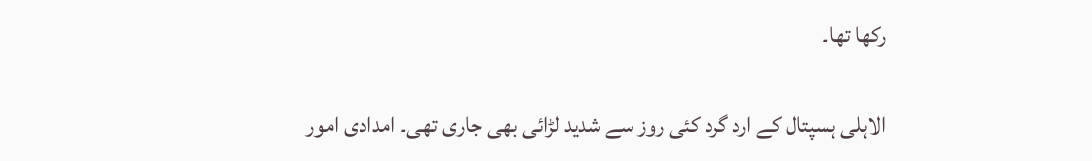رکھا تھا۔

الاہلی ہسپتال کے ارد گرد کئی روز سے شدید لڑائی بھی جاری تھی۔ امدادی امور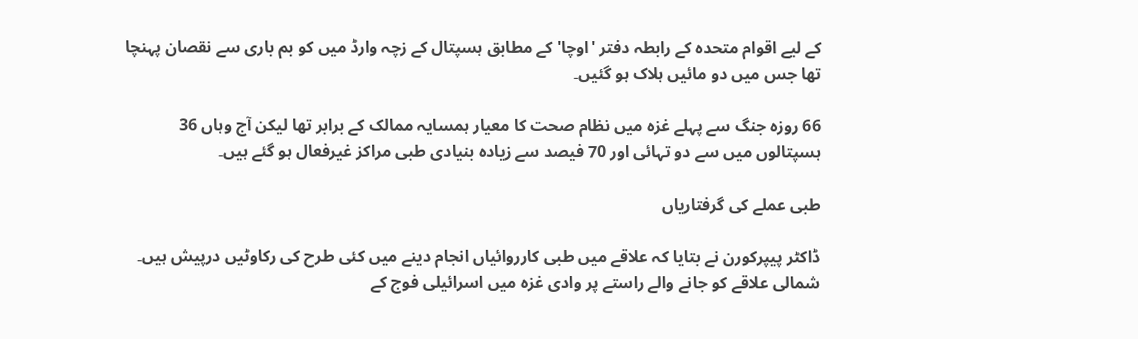کے لیے اقوام متحدہ کے رابطہ دفتر 'اوچا' کے مطابق ہسپتال کے زچہ وارڈ میں کو بم باری سے نقصان پہنچا تھا جس میں دو مائیں ہلاک ہو گئیں۔

66 روزہ جنگ سے پہلے غزہ میں نظام صحت کا معیار ہمسایہ ممالک کے برابر تھا لیکن آج وہاں 36 ہسپتالوں میں سے دو تہائی اور 70 فیصد سے زیادہ بنیادی طبی مراکز غیرفعال ہو گئے ہیں۔

طبی عملے کی گرفتاریاں

ڈاکٹر پیپرکورن نے بتایا کہ علاقے میں طبی کارروائیاں انجام دینے میں کئی طرح کی رکاوٹیں درپیش ہیں۔ شمالی علاقے کو جانے والے راستے پر وادی غزہ میں اسرائیلی فوج کے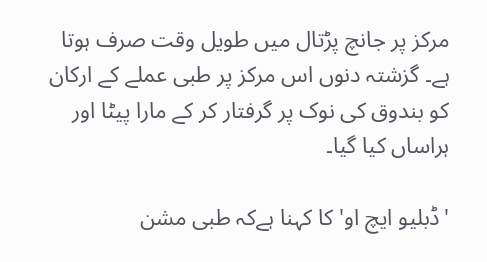مرکز پر جانچ پڑتال میں طویل وقت صرف ہوتا ہے۔ گزشتہ دنوں اس مرکز پر طبی عملے کے ارکان کو بندوق کی نوک پر گرفتار کر کے مارا پیٹا اور ہراساں کیا گیا۔

'ڈبلیو ایچ او' کا کہنا ہےکہ طبی مشن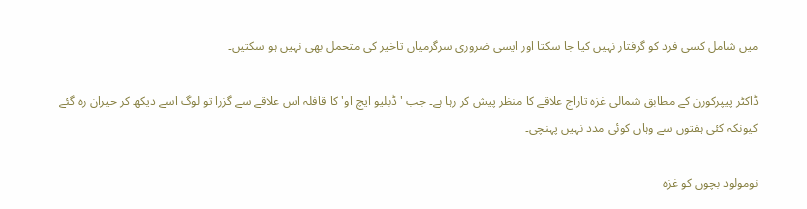میں شامل کسی فرد کو گرفتار نہیں کیا جا سکتا اور ایسی ضروری سرگرمیاں تاخیر کی متحمل بھی نہیں ہو سکتیں۔

ڈاکٹر پیپرکورن کے مطابق شمالی غزہ تاراج علاقے کا منظر پیش کر رہا ہے۔ جب 'ڈبلیو ایچ او' کا قافلہ اس علاقے سے گزرا تو لوگ اسے دیکھ کر حیران رہ گئے کیونکہ کئی ہفتوں سے وہاں کوئی مدد نہیں پہنچی۔

نومولود بچوں کو غزہ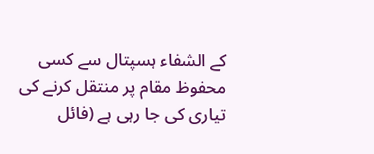کے الشفاء ہسپتال سے کسی محفوظ مقام پر منتقل کرنے کی تیاری کی جا رہی ہے (فائل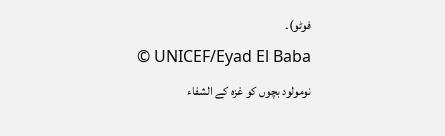فوٹو)۔
© UNICEF/Eyad El Baba
نومولود بچوں کو غزہ کے الشفاء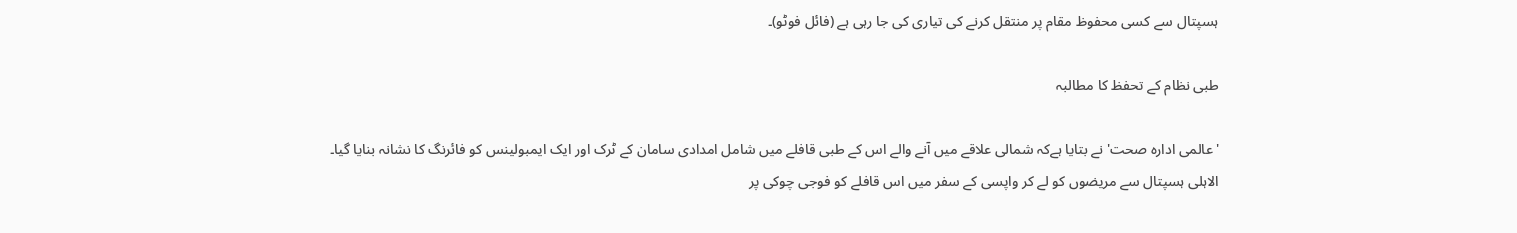ہسپتال سے کسی محفوظ مقام پر منتقل کرنے کی تیاری کی جا رہی ہے (فائل فوٹو)۔

طبی نظام کے تحفظ کا مطالبہ

'عالمی ادارہ صحت' نے بتایا ہےکہ شمالی علاقے میں آنے والے اس کے طبی قافلے میں شامل امدادی سامان کے ٹرک اور ایک ایمبولینس کو فائرنگ کا نشانہ بنایا گیا۔ الاہلی ہسپتال سے مریضوں کو لے کر واپسی کے سفر میں اس قافلے کو فوجی چوکی پر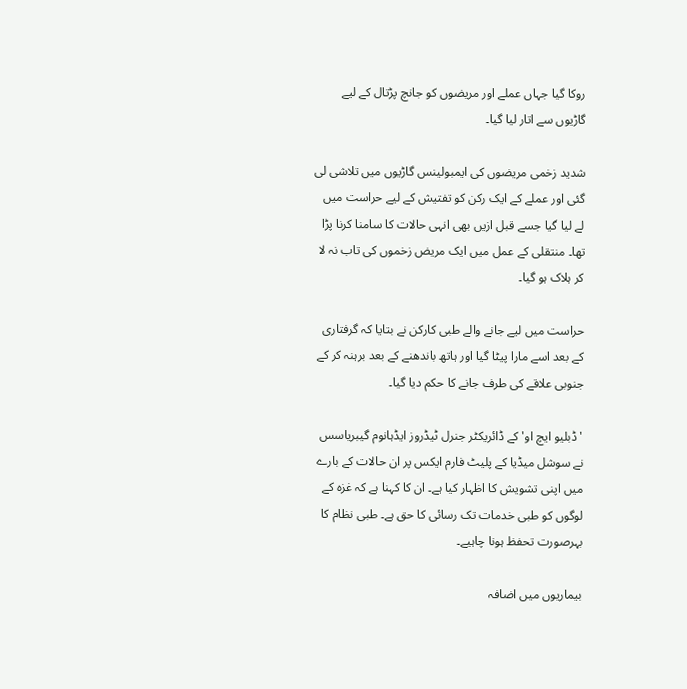روکا گیا جہاں عملے اور مریضوں کو جانچ پڑتال کے لیے گاڑیوں سے اتار لیا گیا۔

شدید زخمی مریضوں کی ایمبولینس گاڑیوں میں تلاشی لی گئی اور عملے کے ایک رکن کو تفتیش کے لیے حراست میں لے لیا گیا جسے قبل ازیں بھی انہی حالات کا سامنا کرنا پڑا تھا۔ منتقلی کے عمل میں ایک مریض زخموں کی تاب نہ لا کر ہلاک ہو گیا۔

حراست میں لیے جانے والے طبی کارکن نے بتایا کہ گرفتاری کے بعد اسے مارا پیٹا گیا اور ہاتھ باندھنے کے بعد برہنہ کر کے جنوبی علاقے کی طرف جانے کا حکم دیا گیا۔

'ڈبلیو ایچ او' کے ڈائریکٹر جنرل ٹیڈروز ایڈہانوم گیبریاسس نے سوشل میڈیا کے پلیٹ فارم ایکس پر ان حالات کے بارے میں اپنی تشویش کا اظہار کیا ہے۔ ان کا کہنا ہے کہ غزہ کے لوگوں کو طبی خدمات تک رسائی کا حق ہے۔ طبی نظام کا بہرصورت تحفظ ہونا چاہیے۔

بیماریوں میں اضافہ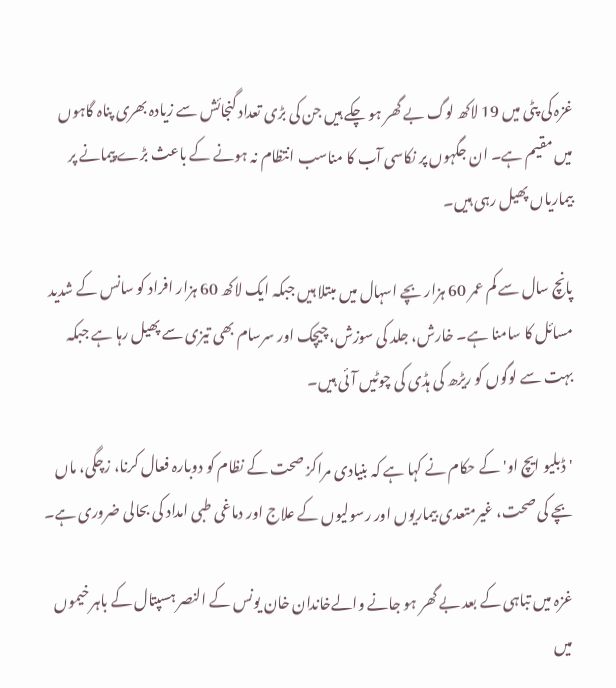غزہ کی پٹی میں 19 لاکھ لوگ بے گھر ہو چکے ہیں جن کی بڑی تعداد گنجائش سے زیادہ بھری پناہ گاہوں میں مقیم ہے۔ ان جگہوں پر نکاسی آب کا مناسب انتظام نہ ہونے کے باعث بڑے پیمانے پر بیماریاں پھیل رہی ہیں۔

پانچ سال سے کم عمر 60 ہزار بچے اسہال میں مبتلا ہیں جبکہ ایک لاکھ 60 ہزار افراد کو سانس کے شدید مسائل کا سامنا ہے۔ خارش، جلد کی سوزش، چیچک اور سرسام بھی تیزی سے پھیل رہا ہے جبکہ بہت سے لوگوں کو ریڑھ کی ہڈی کی چوٹیں آئی ہیں۔

'ڈبلیو ایچ او' کے حکام نے کہا ہے کہ بنیادی مراکز صحت کے نظام کو دوبارہ فعال کرنا، زچگی، ماں بچے کی صحت، غیرمتعدی بیماریوں اور رسولیوں کے علاج اور دماغی طبی امداد کی بحالی ضروری ہے۔

غزہ میں تباہی کے بعد بے گھر ہو جانے والےخاندان خان یونس کے النصر ہسپتال کے باہر خیموں میں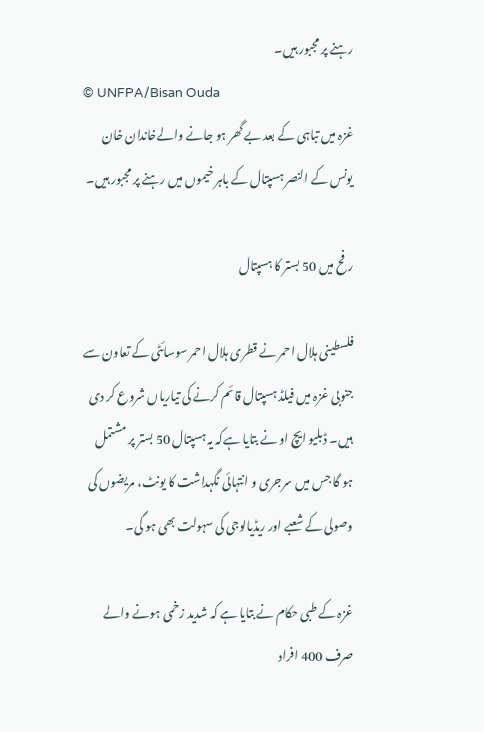رہنے پر مجبور ہیں۔
© UNFPA/Bisan Ouda
غزہ میں تباہی کے بعد بے گھر ہو جانے والےخاندان خان یونس کے النصر ہسپتال کے باہر خیموں میں رہنے پر مجبور ہیں۔

رفح میں 50 بستر کا ہسپتال

فلسطینی ہلال احمر نے قطری ہلال احمر سوسائٹی کے تعاون سے جنوبی غزہ میں فیلڈ ہسپتال قائم کرنے کی تیاریاں شروع کر دی ہیں۔ ڈبلیو ایچ او نے بتایا ہےکہ یہ ہسپتال 50 بستر پر مشتمل ہو گا جس میں سرجری و انتہائی نگہداشت کا یونٹ، مریضوں کی وصولی کے شعبے اور ریڈیالوجی کی سہولت بھی ہو گی۔

غزہ کے طبی حکام نے بتایا ہے کہ شدید زخمی ہونے والے صرف 400 افراد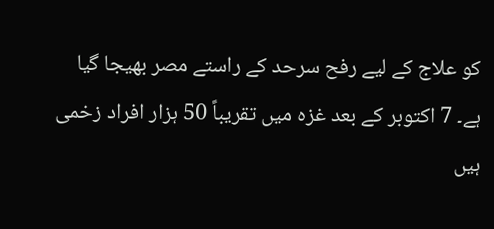کو علاج کے لیے رفح سرحد کے راستے مصر بھیجا گیا ہے۔ 7 اکتوبر کے بعد غزہ میں تقریباً 50 ہزار افراد زخمی ہیں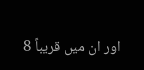اور ان میں قریباً 8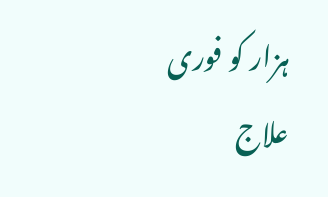ہزار کو فوری علاج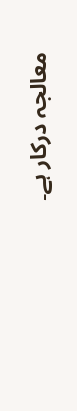معالجہ درکار ہے۔